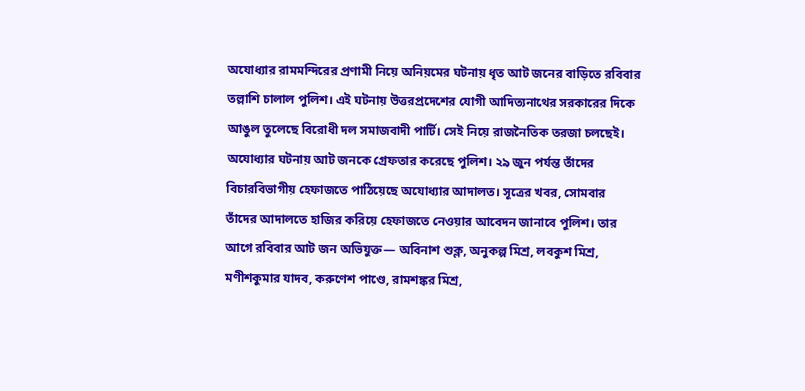অযোধ্যার রামমন্দিরের প্রণামী নিয়ে অনিয়মের ঘটনায় ধৃত আট জনের বাড়িতে রবিবার তল্লাশি চালাল পুলিশ। এই ঘটনায় উত্তরপ্রদেশের যোগী আদিত্যনাথের সরকারের দিকে আঙুল তুলেছে বিরোধী দল সমাজবাদী পার্টি। সেই নিয়ে রাজনৈতিক তরজা চলছেই।
অযোধ্যার ঘটনায় আট জনকে গ্রেফতার করেছে পুলিশ। ২৯ জুন পর্যন্ত তাঁদের বিচারবিভাগীয় হেফাজতে পাঠিয়েছে অযোধ্যার আদালত। সূত্রের খবর, সোমবার তাঁদের আদালতে হাজির করিয়ে হেফাজতে নেওয়ার আবেদন জানাবে পুলিশ। তার আগে রবিবার আট জন অভিযুক্ত— অবিনাশ শুক্ল, অনুকল্প মিশ্র, লবকুশ মিশ্র, মণীশকুমার যাদব, করুণেশ পাণ্ডে, রামশঙ্কর মিশ্র,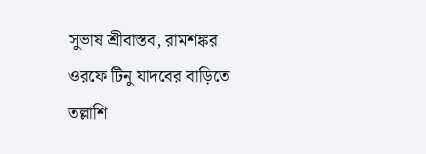সুভাষ শ্রীবাস্তব, রামশঙ্কর ওরফে টিনু যাদবের বাড়িতে তল্লাশি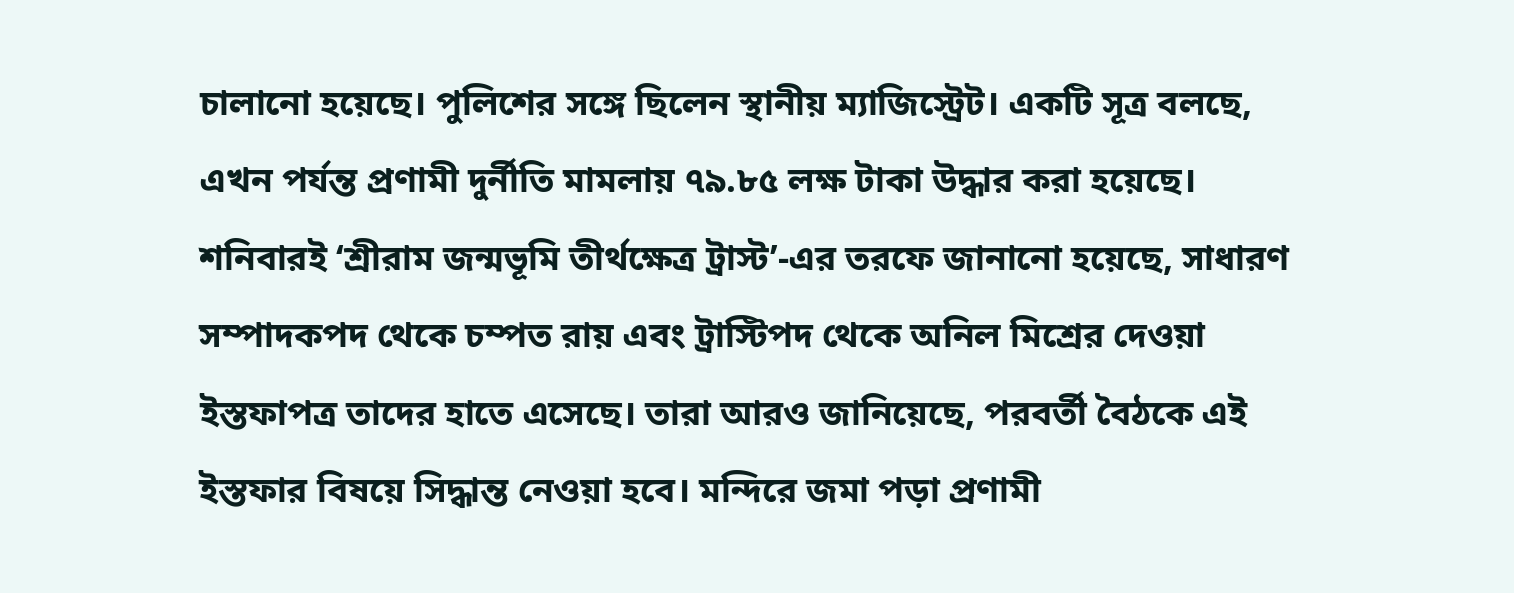চালানো হয়েছে। পুলিশের সঙ্গে ছিলেন স্থানীয় ম্যাজিস্ট্রেট। একটি সূত্র বলছে, এখন পর্যন্ত প্রণামী দুর্নীতি মামলায় ৭৯.৮৫ লক্ষ টাকা উদ্ধার করা হয়েছে।
শনিবারই ‘শ্রীরাম জন্মভূমি তীর্থক্ষেত্র ট্রাস্ট’-এর তরফে জানানো হয়েছে, সাধারণ সম্পাদকপদ থেকে চম্পত রায় এবং ট্রাস্টিপদ থেকে অনিল মিশ্রের দেওয়া ইস্তফাপত্র তাদের হাতে এসেছে। তারা আরও জানিয়েছে, পরবর্তী বৈঠকে এই ইস্তফার বিষয়ে সিদ্ধান্ত নেওয়া হবে। মন্দিরে জমা পড়া প্রণামী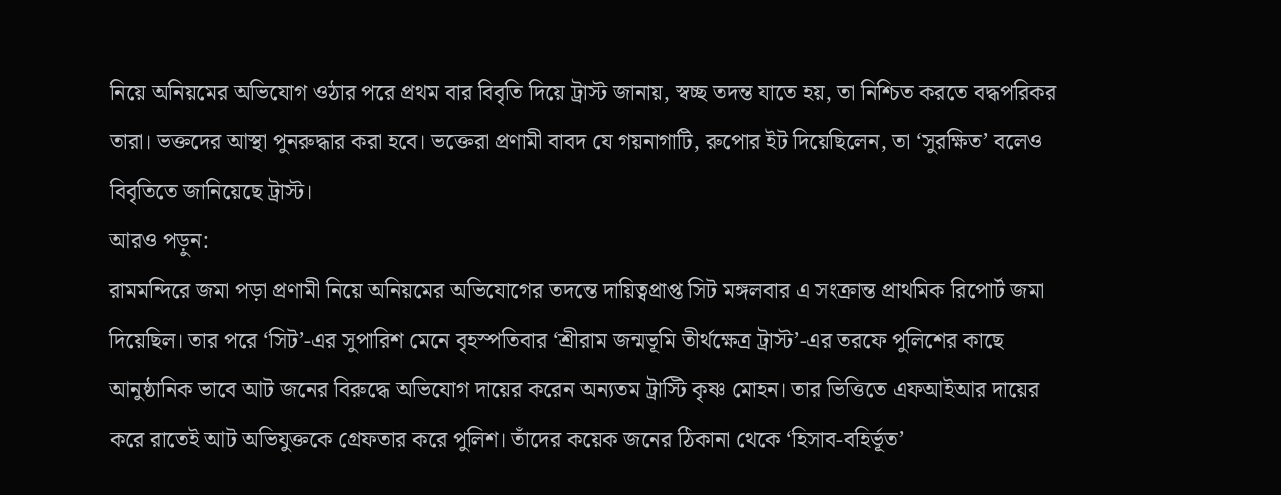নিয়ে অনিয়মের অভিযোগ ওঠার পরে প্রথম বার বিবৃতি দিয়ে ট্রাস্ট জানায়, স্বচ্ছ তদন্ত যাতে হয়, তা নিশ্চিত করতে বদ্ধপরিকর তারা। ভক্তদের আস্থা পুনরুদ্ধার করা হবে। ভক্তেরা প্রণামী বাবদ যে গয়নাগাটি, রুপোর ইট দিয়েছিলেন, তা ‘সুরক্ষিত’ বলেও বিবৃতিতে জানিয়েছে ট্রাস্ট।
আরও পড়ুন:
রামমন্দিরে জমা পড়া প্রণামী নিয়ে অনিয়মের অভিযোগের তদন্তে দায়িত্বপ্রাপ্ত সিট মঙ্গলবার এ সংক্রান্ত প্রাথমিক রিপোর্ট জমা দিয়েছিল। তার পরে ‘সিট’-এর সুপারিশ মেনে বৃহস্পতিবার ‘শ্রীরাম জন্মভূমি তীর্থক্ষেত্র ট্রাস্ট’-এর তরফে পুলিশের কাছে আনুষ্ঠানিক ভাবে আট জনের বিরুদ্ধে অভিযোগ দায়ের করেন অন্যতম ট্রাস্টি কৃষ্ণ মোহন। তার ভিত্তিতে এফআইআর দায়ের করে রাতেই আট অভিযুক্তকে গ্রেফতার করে পুলিশ। তাঁদের কয়েক জনের ঠিকানা থেকে ‘হিসাব-বহির্ভূত’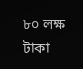৮০ লক্ষ টাকা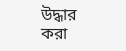উদ্ধার করা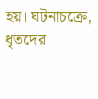হয়। ঘটনাচক্রে, ধৃতদের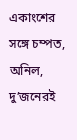একাংশের সঙ্গে চম্পত, অনিল, দু’জনেরই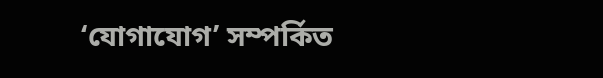‘যোগাযোগ’ সম্পর্কিত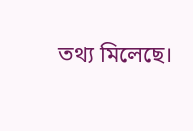তথ্য মিলেছে।